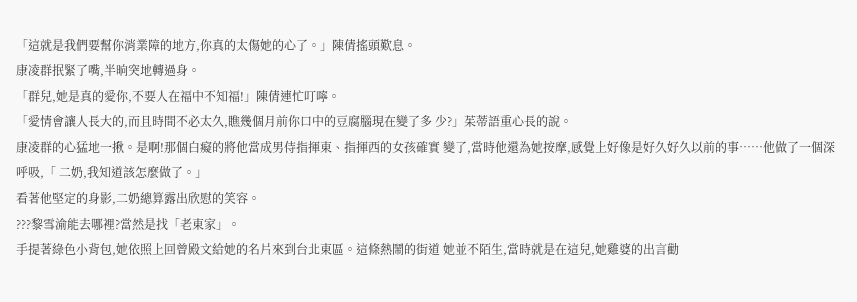「這就是我們要幫你消業障的地方,你真的太傷她的心了。」陳倩搖頭歎息。
康凌群抿緊了嘴,半晌突地轉過身。
「群兒,她是真的愛你,不要人在福中不知福!」陳倩連忙叮嚀。
「愛情會讓人長大的,而且時間不必太久,瞧幾個月前你口中的豆腐腦現在變了多 少?」茱蒂語重心長的說。
康凌群的心猛地一揪。是啊!那個白癡的將他當成男侍指揮東、指揮西的女孩確實 變了,當時他還為她按摩,感覺上好像是好久好久以前的事……他做了一個深呼吸,「 二奶,我知道該怎麼做了。」
看著他堅定的身影,二奶總算露出欣慰的笑容。
???黎雪渝能去哪裡?當然是找「老東家」。
手提著綠色小背包,她依照上回曾殿文給她的名片來到台北東區。這條熱鬧的街道 她並不陌生,當時就是在這兒,她雞婆的出言勸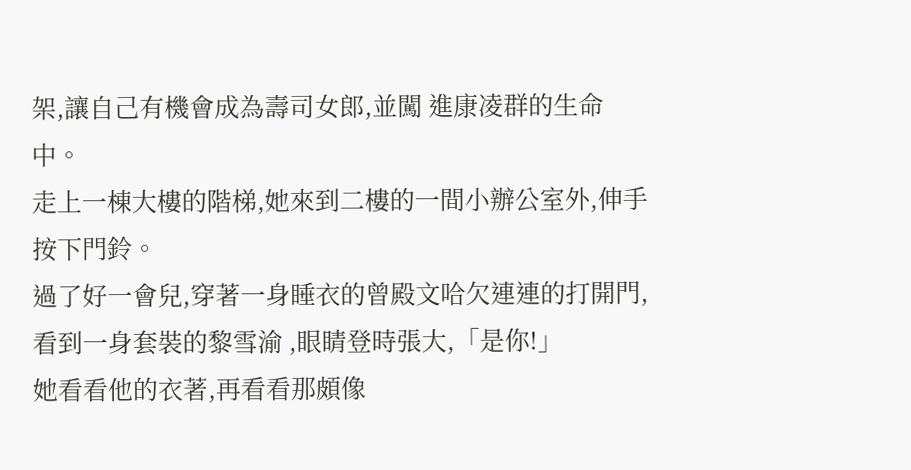架,讓自己有機會成為壽司女郎,並闖 進康凌群的生命中。
走上一棟大樓的階梯,她來到二樓的一間小辦公室外,伸手按下門鈴。
過了好一會兒,穿著一身睡衣的曾殿文哈欠連連的打開門,看到一身套裝的黎雪渝 ,眼睛登時張大,「是你!」
她看看他的衣著,再看看那頗像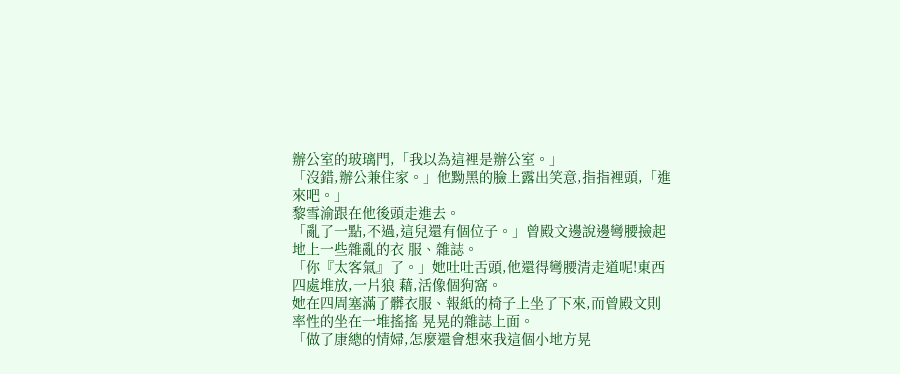辦公室的玻璃門,「我以為這裡是辦公室。」
「沒錯,辦公兼住家。」他黝黑的臉上露出笑意,指指裡頭,「進來吧。」
黎雪渝跟在他後頭走進去。
「亂了一點,不過,這兒還有個位子。」曾殿文邊說邊彎腰撿起地上一些雜亂的衣 服、雜誌。
「你『太客氣』了。」她吐吐舌頭,他還得彎腰清走道呢!東西四處堆放,一片狼 藉,活像個狗窩。
她在四周塞滿了髒衣服、報紙的椅子上坐了下來,而曾殿文則率性的坐在一堆搖搖 晃晃的雜誌上面。
「做了康總的情婦,怎麼還會想來我這個小地方晃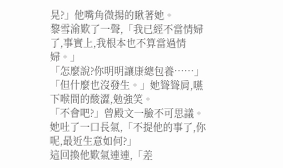晃?」他嘴角微揚的瞅著她。
黎雪渝歎了一聲,「我已經不當情婦了,事實上,我根本也不算當過情婦。」
「怎麼說?你明明讓康總包養……」
「但什麼也沒發生。」她聳聳肩,嚥下喉間的酸澀,勉強笑。
「不會吧?」曾殿文一臉不可思議。
她吐了一口長氣,「不提他的事了,你呢,最近生意如何?」
這回換他歎氣連連,「差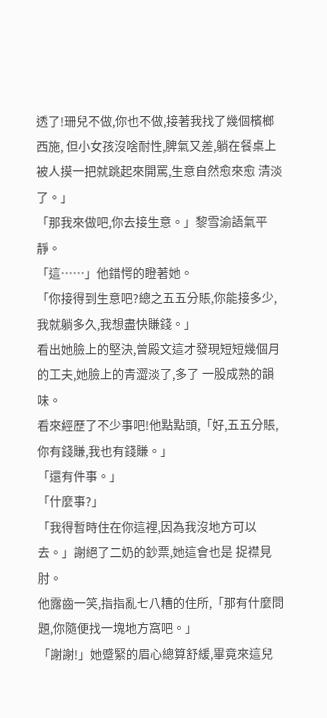透了!珊兒不做,你也不做,接著我找了幾個檳榔西施, 但小女孩沒啥耐性,脾氣又差,躺在餐桌上被人摸一把就跳起來開罵,生意自然愈來愈 清淡了。」
「那我來做吧,你去接生意。」黎雪渝語氣平靜。
「這……」他錯愕的瞪著她。
「你接得到生意吧?總之五五分賬,你能接多少,我就躺多久,我想盡快賺錢。」
看出她臉上的堅決,曾殿文這才發現短短幾個月的工夫,她臉上的青澀淡了,多了 一股成熟的韻味。
看來經歷了不少事吧!他點點頭,「好,五五分賬,你有錢賺,我也有錢賺。」
「還有件事。」
「什麼事?」
「我得暫時住在你這裡,因為我沒地方可以去。」謝絕了二奶的鈔票,她這會也是 捉襟見肘。
他露齒一笑,指指亂七八糟的住所,「那有什麼問題,你隨便找一塊地方窩吧。」
「謝謝!」她蹙緊的眉心總算舒緩,畢竟來這兒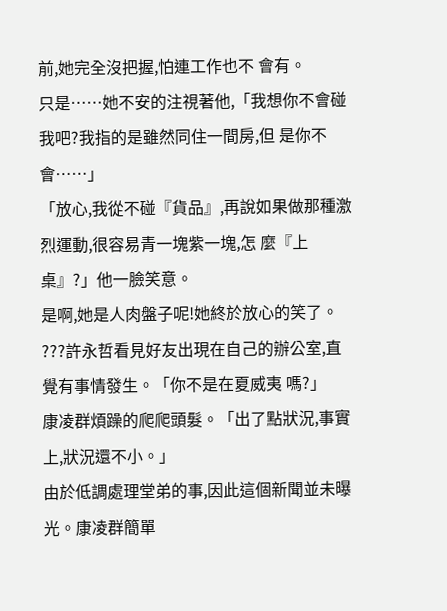前,她完全沒把握,怕連工作也不 會有。
只是……她不安的注視著他,「我想你不會碰我吧?我指的是雖然同住一間房,但 是你不會……」
「放心,我從不碰『貨品』,再說如果做那種激烈運動,很容易青一塊紫一塊,怎 麼『上桌』?」他一臉笑意。
是啊,她是人肉盤子呢!她終於放心的笑了。
???許永哲看見好友出現在自己的辦公室,直覺有事情發生。「你不是在夏威夷 嗎?」
康凌群煩躁的爬爬頭髮。「出了點狀況,事實上,狀況還不小。」
由於低調處理堂弟的事,因此這個新聞並未曝光。康凌群簡單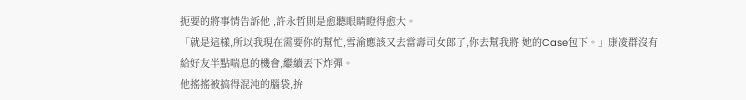扼要的將事情告訴他 ,許永哲則是愈聽眼睛瞪得愈大。
「就是這樣,所以我現在需要你的幫忙,雪渝應該又去當壽司女郎了,你去幫我將 她的Case包下。」康凌群沒有給好友半點喘息的機會,繼續丟下炸彈。
他搖搖被搞得混沌的腦袋,拚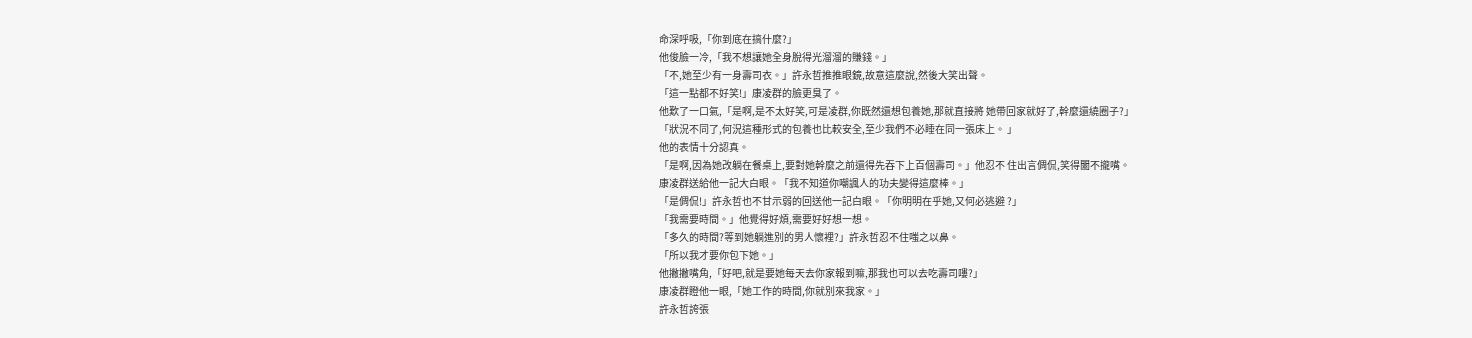命深呼吸,「你到底在搞什麼?」
他俊臉一冷,「我不想讓她全身脫得光溜溜的賺錢。」
「不,她至少有一身壽司衣。」許永哲推推眼鏡,故意這麼說,然後大笑出聲。
「這一點都不好笑!」康凌群的臉更臭了。
他歎了一口氣,「是啊,是不太好笑,可是凌群,你既然還想包養她,那就直接將 她帶回家就好了,幹麼還繞圈子?」
「狀況不同了,何況這種形式的包養也比較安全,至少我們不必睡在同一張床上。 」
他的表情十分認真。
「是啊,因為她改躺在餐桌上,要對她幹麼之前還得先吞下上百個壽司。」他忍不 住出言倜侃,笑得闔不攏嘴。
康凌群送給他一記大白眼。「我不知道你嘲諷人的功夫變得這麼棒。」
「是倜侃!」許永哲也不甘示弱的回送他一記白眼。「你明明在乎她,又何必逃避 ?」
「我需要時間。」他覺得好煩,需要好好想一想。
「多久的時間?等到她躺進別的男人懷裡?」許永哲忍不住嗤之以鼻。
「所以我才要你包下她。」
他撇撇嘴角,「好吧,就是要她每天去你家報到嘛,那我也可以去吃壽司嘍?」
康凌群瞪他一眼,「她工作的時間,你就別來我家。」
許永哲誇張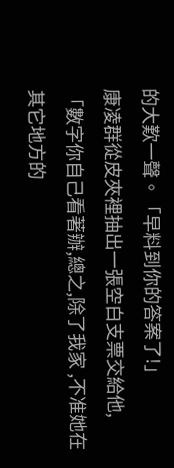的大歎一聲。「早料到你的答案了!」
康凌群從皮夾裡抽出一張空白支票交給他,「數字你自己看著辦,總之,除了我家 ,不准她在其它地方的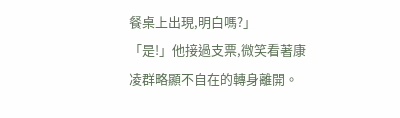餐桌上出現,明白嗎?」
「是!」他接過支票,微笑看著康凌群略顯不自在的轉身離開。